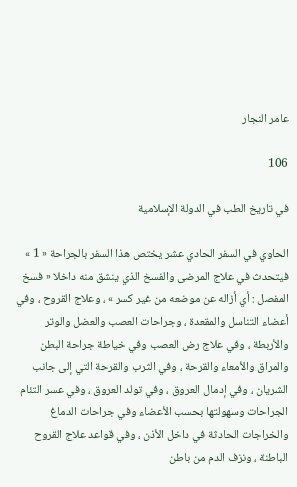عامر النجار

106

في تاريخ الطب في الدولة الإسلامية

الحاوي في السفر الحادي عشر يختص هذا السفر بالجراحة « 1 » فيتحدث في علاج المرضى والفسخ الذي ينشق منه داخلا « فسخ المفصل : أي أزاله عن موضعه من غير كسر » ، وعلاج القروح ، وفي أعضاء التناسل والمقعدة ، وجراحات العصب والعضل والوتر والأربطة ، وفي علاج رض العصب وفي خياطة جراحة البطن والمراق والأمعاء والقرحة ، وفي الثرب والقرحة التي إلى جانب الشريان ، وفي إدمال العروق ، وفي تولد العروق ، وفي عسر التئام الجراحات وسهولتها بحسب الأعضاء وفي جراحات الدماغ والخراجات الحادثة في داخل الأذن ، وفي قواعد علاج القروح الباطنة ، ونزف الدم من باطن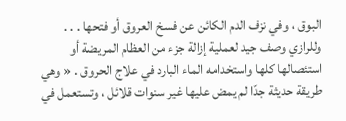البوق ، وفي نزف الدم الكائن عن فسخ العروق أو فتحها . . . وللرازي وصف جيد لعملية إزالة جزء من العظام المريضة أو استئصالها كلها واستخدامه الماء البارد في علاج الحروق . « وهي طريقة حديثة جدّا لم يمض عليها غير سنوات قلائل ، وتستعمل في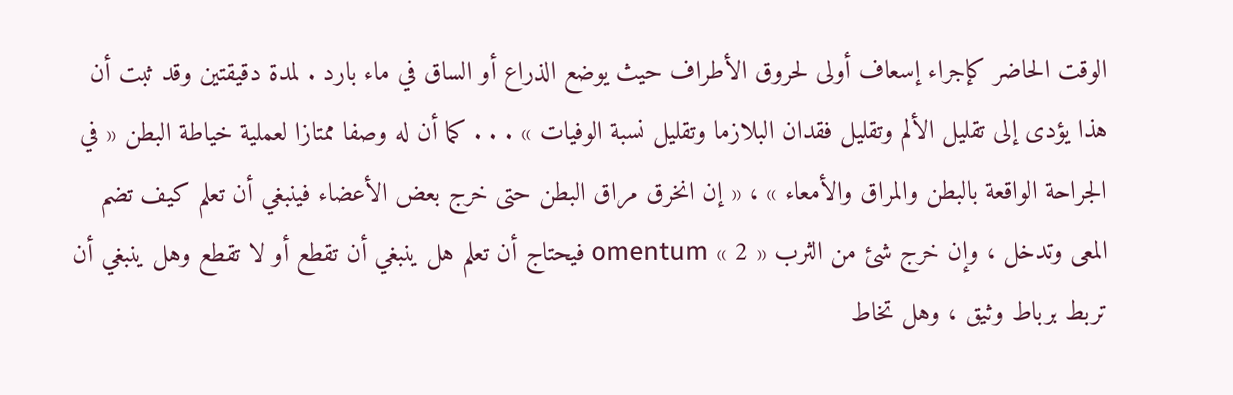الوقت الحاضر كإجراء إسعاف أولى لحروق الأطراف حيث يوضع الذراع أو الساق في ماء بارد . لمدة دقيقتين وقد ثبت أن هذا يؤدى إلى تقليل الألم وتقليل فقدان البلازما وتقليل نسبة الوفيات » . . . كما أن له وصفا ممتازا لعملية خياطة البطن « في الجراحة الواقعة بالبطن والمراق والأمعاء » ، « إن انخرق مراق البطن حتى خرج بعض الأعضاء فينبغي أن تعلم كيف تضم المعى وتدخل ، وإن خرج شئ من الثرب « 2 » omentum فيحتاج أن تعلم هل ينبغي أن تقطع أو لا تقطع وهل ينبغي أن تربط برباط وثيق ، وهل تخاط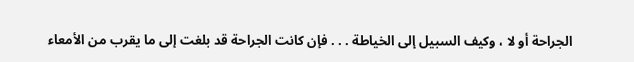الجراحة أو لا ، وكيف السبيل إلى الخياطة . . . فإن كانت الجراحة قد بلغت إلى ما يقرب من الأمعاء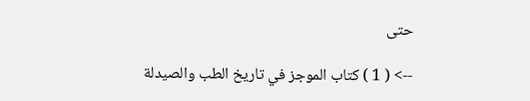حتى

--> ( 1 ) كتاب الموجز في تاريخ الطب والصيدلة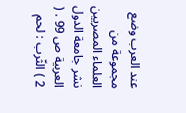عند العرب وضع مجموعة من العلماء المصريين نشر جامعة الدول العربية ص 99 . ( 2 ) الثّرب : لحم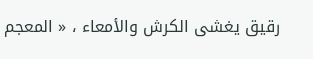رقيق يغشى الكرش والأمعاء ، « المعجم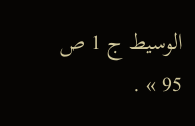الوسيط ج 1 ص 95 » .